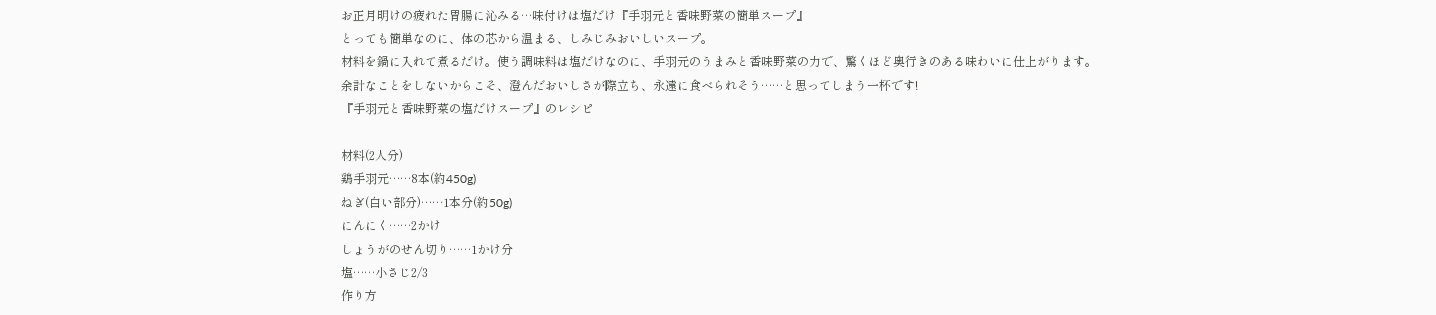お正月明けの疲れた胃腸に沁みる…味付けは塩だけ『手羽元と香味野菜の簡単スープ』
とっても簡単なのに、体の芯から温まる、しみじみおいしいスープ。
材料を鍋に入れて煮るだけ。使う調味料は塩だけなのに、手羽元のうまみと香味野菜の力で、驚くほど奥行きのある味わいに仕上がります。
余計なことをしないからこそ、澄んだおいしさが際立ち、永遠に食べられそう……と思ってしまう一杯です!
『手羽元と香味野菜の塩だけスープ』のレシピ

材料(2人分)
鶏手羽元……8本(約450g)
ねぎ(白い部分)……1本分(約50g)
にんにく……2かけ
しょうがのせん切り……1かけ分
塩……小さじ2/3
作り方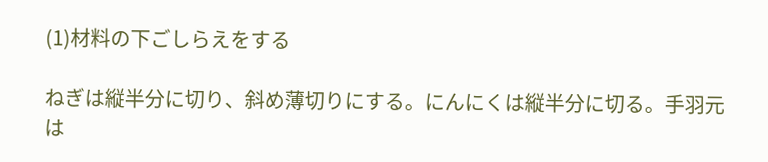(1)材料の下ごしらえをする

ねぎは縦半分に切り、斜め薄切りにする。にんにくは縦半分に切る。手羽元は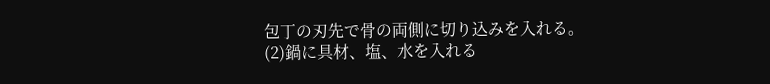包丁の刃先で骨の両側に切り込みを入れる。
(2)鍋に具材、塩、水を入れる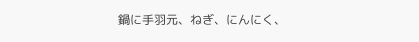鍋に手羽元、ねぎ、にんにく、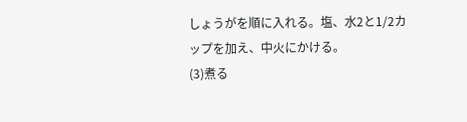しょうがを順に入れる。塩、水2と1/2カップを加え、中火にかける。
(3)煮る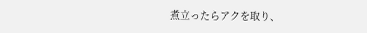煮立ったらアクを取り、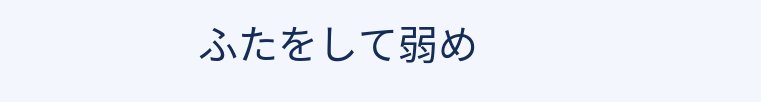ふたをして弱め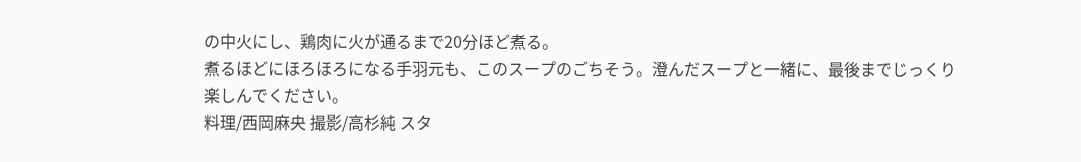の中火にし、鶏肉に火が通るまで20分ほど煮る。
煮るほどにほろほろになる手羽元も、このスープのごちそう。澄んだスープと一緒に、最後までじっくり楽しんでください。
料理/西岡麻央 撮影/高杉純 スタ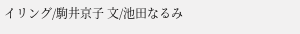イリング/駒井京子 文/池田なるみ